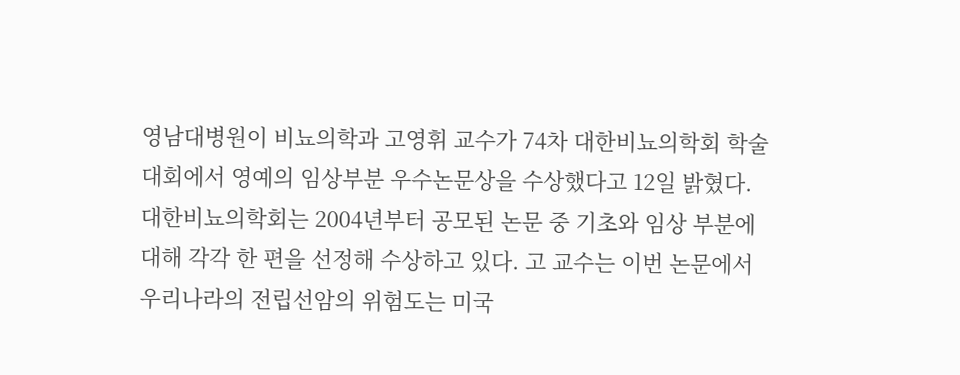영남대병원이 비뇨의학과 고영휘 교수가 74차 대한비뇨의학회 학술대회에서 영예의 임상부분 우수논문상을 수상했다고 12일 밝혔다. 대한비뇨의학회는 2004년부터 공모된 논문 중 기초와 임상 부분에 대해 각각 한 편을 선정해 수상하고 있다. 고 교수는 이번 논문에서 우리나라의 전립선암의 위험도는 미국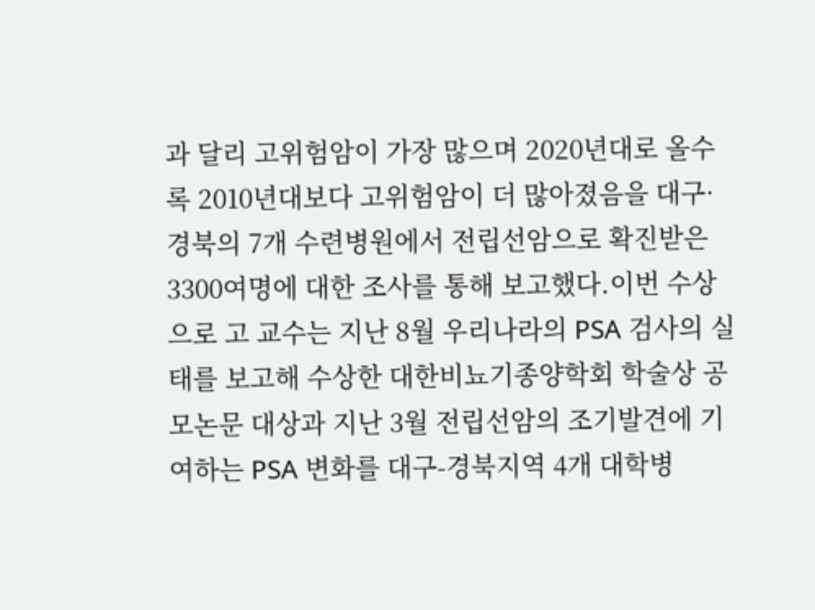과 달리 고위험암이 가장 많으며 2020년대로 올수록 2010년대보다 고위험암이 더 많아졌음을 대구·경북의 7개 수련병원에서 전립선암으로 확진받은 3300여명에 대한 조사를 통해 보고했다.이번 수상으로 고 교수는 지난 8월 우리나라의 PSA 검사의 실태를 보고해 수상한 대한비뇨기종양학회 학술상 공모논문 대상과 지난 3월 전립선암의 조기발견에 기여하는 PSA 변화를 대구-경북지역 4개 대학병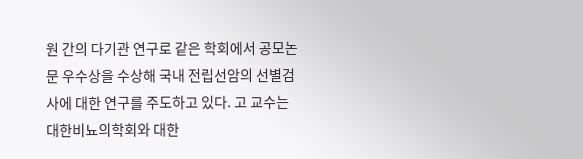원 간의 다기관 연구로 같은 학회에서 공모논문 우수상을 수상해 국내 전립선암의 선별검사에 대한 연구를 주도하고 있다. 고 교수는 대한비뇨의학회와 대한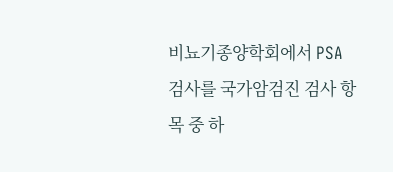비뇨기종양학회에서 PSA 검사를 국가암검진 검사 항목 중 하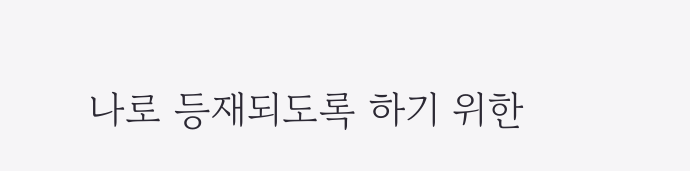나로 등재되도록 하기 위한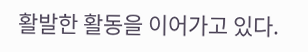활발한 활동을 이어가고 있다.